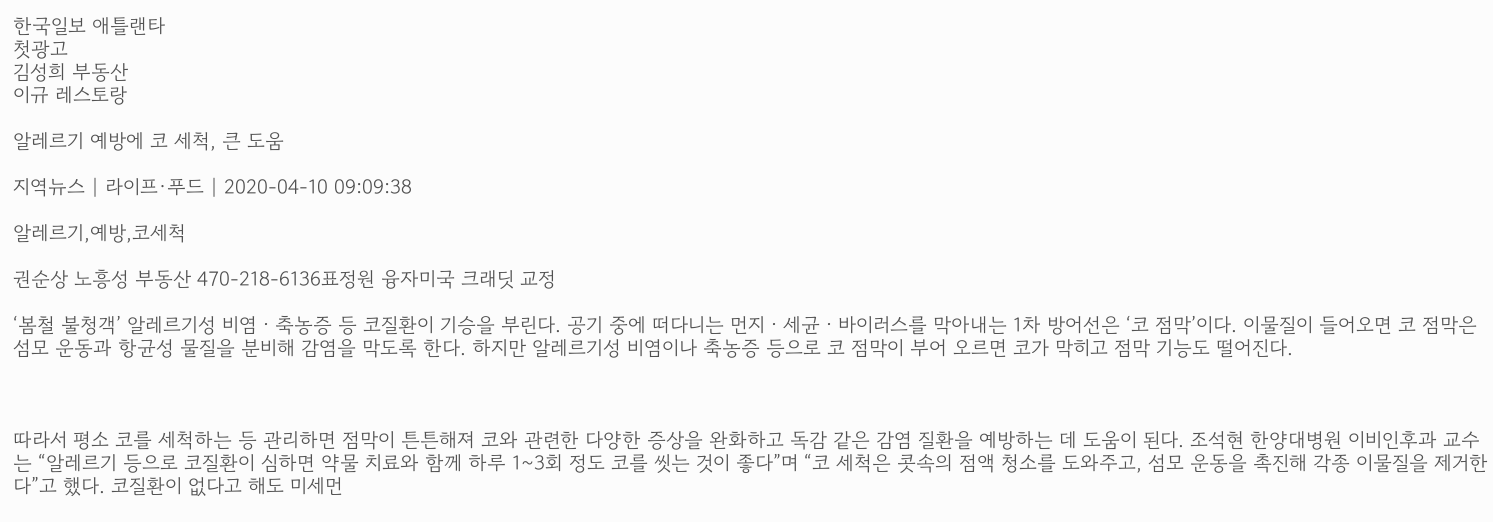한국일보 애틀랜타
첫광고
김성희 부동산
이규 레스토랑

알레르기 예방에 코 세척, 큰 도움

지역뉴스 | 라이프·푸드 | 2020-04-10 09:09:38

알레르기,예방,코세척

권순상 노흥성 부동산 470-218-6136표정원 융자미국 크래딧 교정

‘봄철 불청객’ 알레르기성 비염ㆍ축농증 등 코질환이 기승을 부린다. 공기 중에 떠다니는 먼지ㆍ세균ㆍ바이러스를 막아내는 1차 방어선은 ‘코 점막’이다. 이물질이 들어오면 코 점막은 섬모 운동과 항균성 물질을 분비해 감염을 막도록 한다. 하지만 알레르기성 비염이나 축농증 등으로 코 점막이 부어 오르면 코가 막히고 점막 기능도 떨어진다.



따라서 평소 코를 세척하는 등 관리하면 점막이 튼튼해져 코와 관련한 다양한 증상을 완화하고 독감 같은 감염 질환을 예방하는 데 도움이 된다. 조석현 한양대병원 이비인후과 교수는 “알레르기 등으로 코질환이 심하면 약물 치료와 함께 하루 1~3회 정도 코를 씻는 것이 좋다”며 “코 세척은 콧속의 점액 청소를 도와주고, 섬모 운동을 촉진해 각종 이물질을 제거한다”고 했다. 코질환이 없다고 해도 미세먼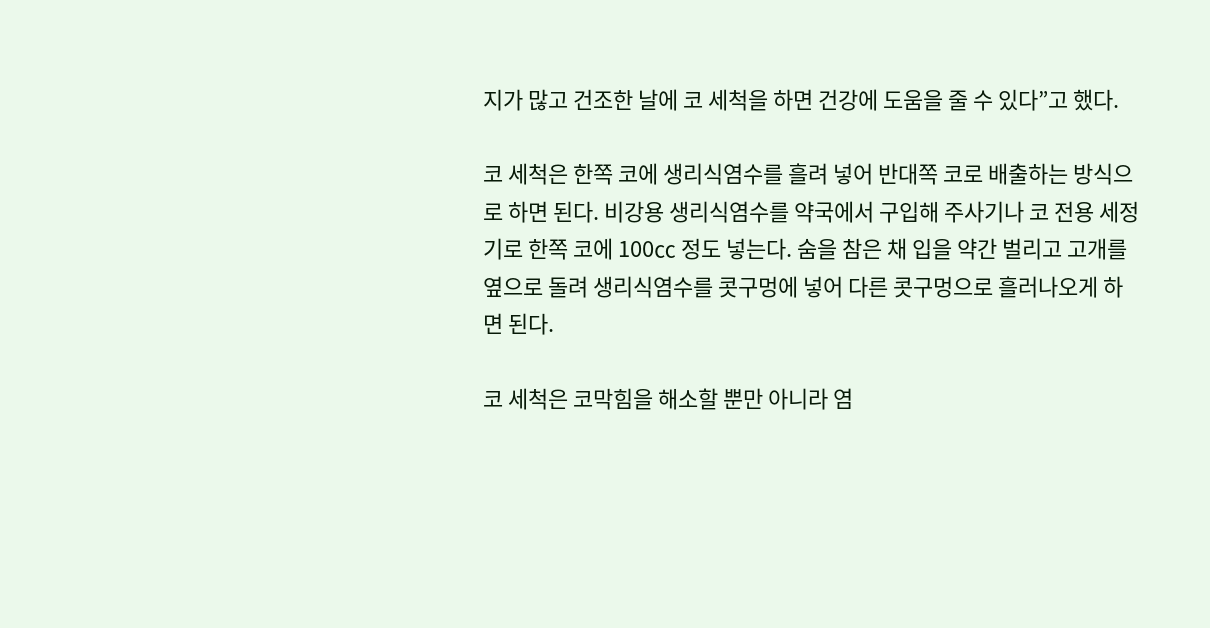지가 많고 건조한 날에 코 세척을 하면 건강에 도움을 줄 수 있다”고 했다.

코 세척은 한쪽 코에 생리식염수를 흘려 넣어 반대쪽 코로 배출하는 방식으로 하면 된다. 비강용 생리식염수를 약국에서 구입해 주사기나 코 전용 세정기로 한쪽 코에 100㏄ 정도 넣는다. 숨을 참은 채 입을 약간 벌리고 고개를 옆으로 돌려 생리식염수를 콧구멍에 넣어 다른 콧구멍으로 흘러나오게 하면 된다.

코 세척은 코막힘을 해소할 뿐만 아니라 염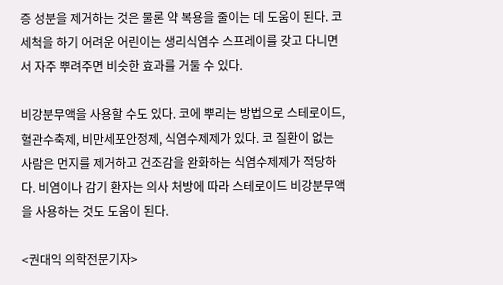증 성분을 제거하는 것은 물론 약 복용을 줄이는 데 도움이 된다. 코 세척을 하기 어려운 어린이는 생리식염수 스프레이를 갖고 다니면서 자주 뿌려주면 비슷한 효과를 거둘 수 있다.

비강분무액을 사용할 수도 있다. 코에 뿌리는 방법으로 스테로이드, 혈관수축제, 비만세포안정제, 식염수제제가 있다. 코 질환이 없는 사람은 먼지를 제거하고 건조감을 완화하는 식염수제제가 적당하다. 비염이나 감기 환자는 의사 처방에 따라 스테로이드 비강분무액을 사용하는 것도 도움이 된다.

<권대익 의학전문기자>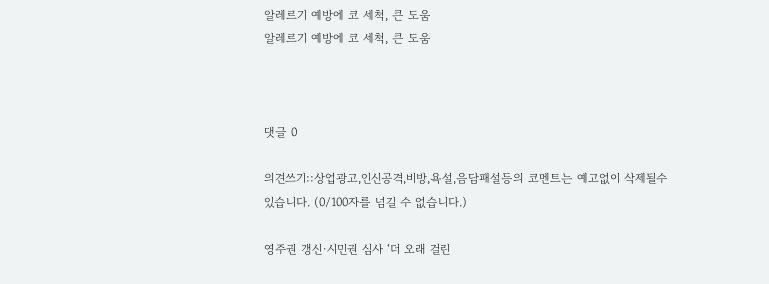알레르기 예방에 코 세척, 큰 도움
알레르기 예방에 코 세척, 큰 도움



댓글 0

의견쓰기::상업광고,인신공격,비방,욕설,음담패설등의 코멘트는 예고없이 삭제될수 있습니다. (0/100자를 넘길 수 없습니다.)

영주권 갱신·시민권 심사 ‘더 오래 걸린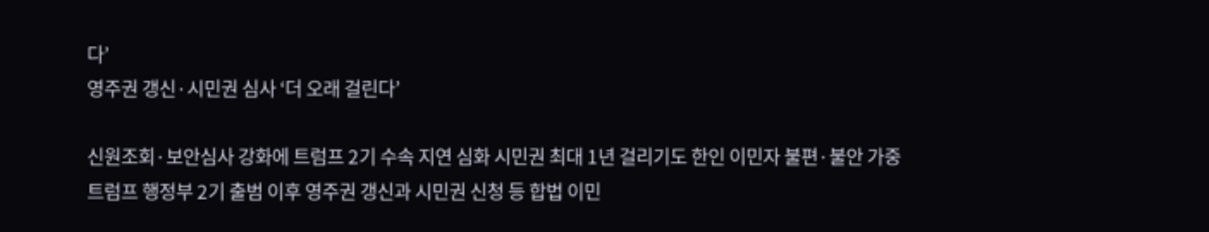다’
영주권 갱신·시민권 심사 ‘더 오래 걸린다’

신원조회·보안심사 강화에 트럼프 2기 수속 지연 심화 시민권 최대 1년 걸리기도 한인 이민자 불편·불안 가중 트럼프 행정부 2기 출범 이후 영주권 갱신과 시민권 신청 등 합법 이민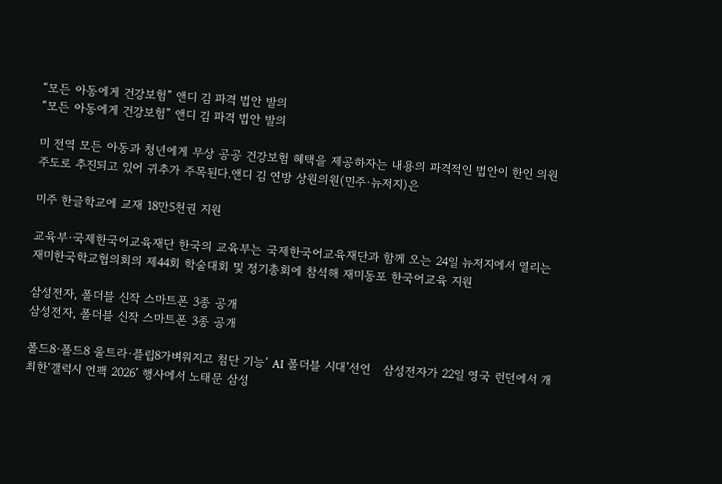“모든 아동에게 건강보험” 앤디 김 파격 법안 발의
“모든 아동에게 건강보험” 앤디 김 파격 법안 발의

미 전역 모든 아동과 청년에게 무상 공공 건강보험 혜택을 제공하자는 내용의 파격적인 법안이 한인 의원 주도로 추진되고 있어 귀추가 주목된다.앤디 김 연방 상원의원(민주·뉴저지)은

미주 한글학교에 교재 18만5천권 지원

교육부·국제한국어교육재단 한국의 교육부는 국제한국어교육재단과 함께 오는 24일 뉴저지에서 열리는 재미한국학교협의회의 제44회 학술대회 및 정기총회에 참석해 재미동포 한국어교육 지원

삼성전자, 폴더블 신작 스마트폰 3종 공개
삼성전자, 폴더블 신작 스마트폰 3종 공개

폴드8·폴드8 울트라·플립8가벼워지고 첨단 기능‘ AI 폴더블 시대’선언   삼성전자가 22일 영국 런던에서 개최한‘갤럭시 언팩 2026’ 행사에서 노태문 삼성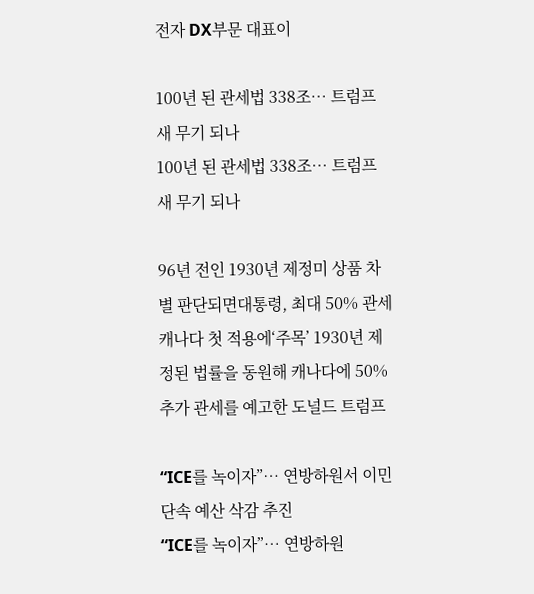전자 DX부문 대표이

100년 된 관세법 338조… 트럼프 새 무기 되나
100년 된 관세법 338조… 트럼프 새 무기 되나

96년 전인 1930년 제정미 상품 차별 판단되면대통령, 최대 50% 관세캐나다 첫 적용에‘주목’ 1930년 제정된 법률을 동원해 캐나다에 50% 추가 관세를 예고한 도널드 트럼프

“ICE를 녹이자”… 연방하원서 이민단속 예산 삭감 추진
“ICE를 녹이자”… 연방하원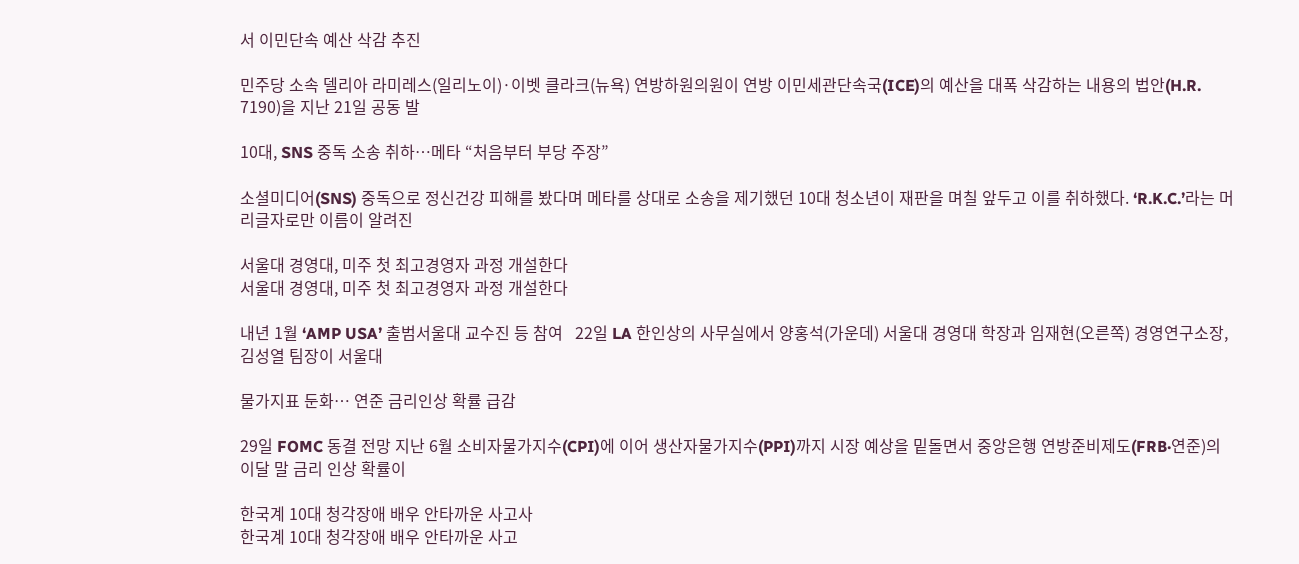서 이민단속 예산 삭감 추진

민주당 소속 델리아 라미레스(일리노이)·이벳 클라크(뉴욕) 연방하원의원이 연방 이민세관단속국(ICE)의 예산을 대폭 삭감하는 내용의 법안(H.R. 7190)을 지난 21일 공동 발

10대, SNS 중독 소송 취하…메타 “처음부터 부당 주장”

소셜미디어(SNS) 중독으로 정신건강 피해를 봤다며 메타를 상대로 소송을 제기했던 10대 청소년이 재판을 며칠 앞두고 이를 취하했다. ‘R.K.C.’라는 머리글자로만 이름이 알려진

서울대 경영대, 미주 첫 최고경영자 과정 개설한다
서울대 경영대, 미주 첫 최고경영자 과정 개설한다

내년 1월 ‘AMP USA’ 출범서울대 교수진 등 참여   22일 LA 한인상의 사무실에서 양홍석(가운데) 서울대 경영대 학장과 임재현(오른쪽) 경영연구소장, 김성열 팀장이 서울대

물가지표 둔화… 연준 금리인상 확률 급감

29일 FOMC 동결 전망 지난 6월 소비자물가지수(CPI)에 이어 생산자물가지수(PPI)까지 시장 예상을 밑돌면서 중앙은행 연방준비제도(FRB·연준)의 이달 말 금리 인상 확률이

한국계 10대 청각장애 배우 안타까운 사고사
한국계 10대 청각장애 배우 안타까운 사고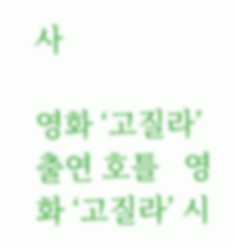사

영화 ‘고질라’ 출연 호틀   영화 ‘고질라’ 시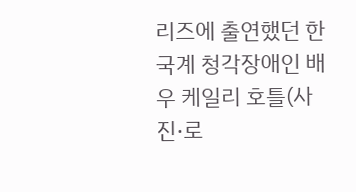리즈에 출연했던 한국계 청각장애인 배우 케일리 호틀(사진·로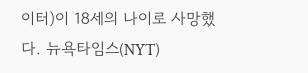이터)이 18세의 나이로 사망했다. 뉴욕타임스(NYT)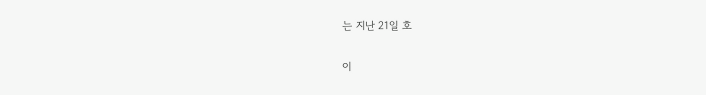는 지난 21일 호

이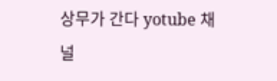상무가 간다 yotube 채널